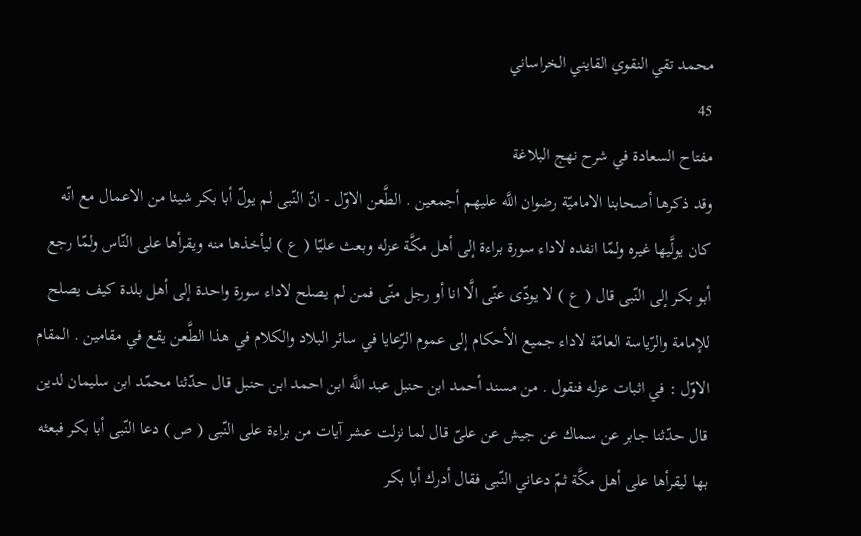محمد تقي النقوي القايني الخراساني
45
مفتاح السعادة في شرح نهج البلاغة
وقد ذكرها أصحابنا الاماميّة رضوان اللَّه عليهم أجمعين . الطَّعن الاوّل - انّ النّبى لم يولّ أبا بكر شيئا من الاعمال مع انّه كان يولَّيها غيره ولمّا انفده لاداء سورة براءة إلى أهل مكَّة عزله وبعث عليّا ( ع ) ليأخذها منه ويقرأها على النّاس ولمّا رجع أبو بكر إلى النّبى قال ( ع ) لا يودّى عنّى الَّا انا أو رجل منّى فمن لم يصلح لاداء سورة واحدة إلى أهل بلدة كيف يصلح للإمامة والرّياسة العامّة لاداء جميع الأحكام إلى عموم الرّعايا في سائر البلاد والكلام في هذا الطَّعن يقع في مقامين . المقام الاوّل : في اثبات عزله فنقول . من مسند أحمد ابن حنبل عبد اللَّه ابن احمد ابن حنبل قال حدّثنا محمّد ابن سليمان لدين قال حدّثنا جابر عن سماك عن جيش عن علىّ قال لما نزلت عشر آيات من براءة على النّبى ( ص ) دعا النّبى أبا بكر فبعثه بها ليقرأها على أهل مكَّة ثمّ دعاني النّبى فقال أدرك أبا بكر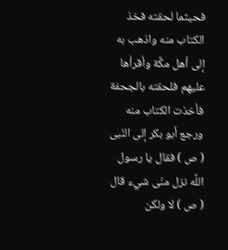فحيثما لحقته فخذ الكتاب منه واذهب به إلى أهل مكَّة وأقرأها عليهم فلحقته بالجحفة فأخذت الكتاب منه ورجع أبو بكر إلى النّبى ( ص ) فقال يا رسول اللَّه نزل منّى شيء قال ( ص ) لا ولكن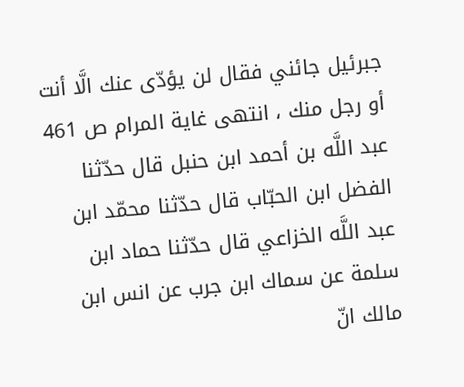جبرئيل جائني فقال لن يؤدّى عنك الَّا أنت أو رجل منك ، انتهى غاية المرام ص 461 عبد اللَّه بن أحمد ابن حنبل قال حدّثنا الفضل ابن الحبّاب قال حدّثنا محمّد ابن عبد اللَّه الخزاعي قال حدّثنا حماد ابن سلمة عن سماك ابن جرب عن انس ابن مالك انّ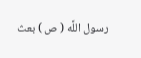رسول اللَّه ( ص ) بعث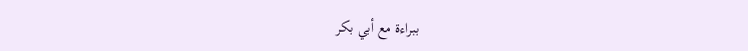ببراءة مع أبي بكر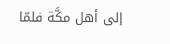إلى أهل مكَّة فلمّا